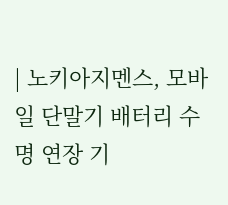| 노키아지멘스, 모바일 단말기 배터리 수명 연장 기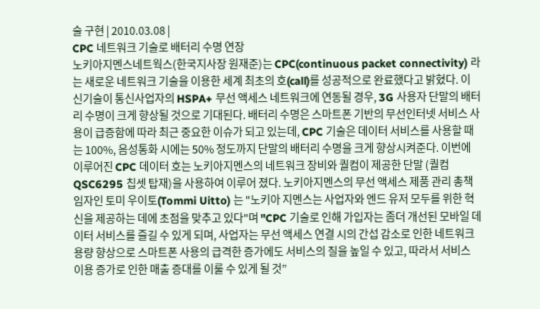술 구현 | 2010.03.08 |
CPC 네트워크 기술로 배터리 수명 연장
노키아지멘스네트웍스(한국지사장 원재준)는 CPC(continuous packet connectivity) 라는 새로운 네트워크 기술을 이용한 세계 최초의 호(call)를 성공적으로 완료했다고 밝혔다. 이 신기술이 통신사업자의 HSPA+ 무선 액세스 네트워크에 연동될 경우, 3G 사용자 단말의 배터리 수명이 크게 향상될 것으로 기대된다. 배터리 수명은 스마트폰 기반의 무선인터넷 서비스 사용이 급증함에 따라 최근 중요한 이슈가 되고 있는데, CPC 기술은 데이터 서비스를 사용할 때는 100%, 음성통화 시에는 50% 정도까지 단말의 배터리 수명을 크게 향상시켜준다. 이번에 이루어진 CPC 데이터 호는 노키아지멘스의 네트워크 장비와 퀄컴이 제공한 단말 (퀄컴 QSC6295 칩셋 탑재)을 사용하여 이루어 졌다. 노키아지멘스의 무선 액세스 제품 관리 총책임자인 토미 우이토(Tommi Uitto) 는 "노키아 지멘스는 사업자와 엔드 유저 모두를 위한 혁신을 제공하는 데에 초점을 맞추고 있다"며 "CPC 기술로 인해 가입자는 좀더 개선된 모바일 데이터 서비스를 즐길 수 있게 되며, 사업자는 무선 액세스 연결 시의 간섭 감소로 인한 네트워크 용량 향상으로 스마트폰 사용의 급격한 증가에도 서비스의 질을 높일 수 있고, 따라서 서비스 이용 증가로 인한 매출 증대를 이룰 수 있게 될 것”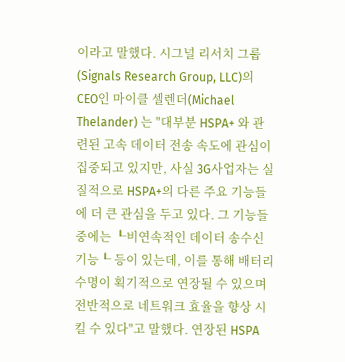이라고 말했다. 시그널 리서치 그룹(Signals Research Group, LLC)의 CEO인 마이클 셀렌더(Michael Thelander) 는 "대부분 HSPA+ 와 관련된 고속 데이터 전송 속도에 관심이 집중되고 있지만, 사실 3G사업자는 실질적으로 HSPA+의 다른 주요 기능들에 더 큰 관심을 두고 있다. 그 기능들 중에는 ┖비연속적인 데이터 송수신 기능┖ 등이 있는데, 이를 통해 배터리 수명이 획기적으로 연장될 수 있으며 전반적으로 네트워크 효율을 향상 시킬 수 있다"고 말했다. 연장된 HSPA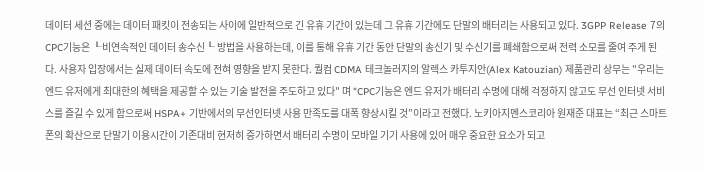데이터 세션 중에는 데이터 패킷이 전송되는 사이에 일반적으로 긴 유휴 기간이 있는데 그 유휴 기간에도 단말의 배터리는 사용되고 있다. 3GPP Release 7의 CPC기능은 ┖비연속적인 데이터 송수신┖ 방법을 사용하는데, 이를 통해 유휴 기간 동안 단말의 송신기 및 수신기를 폐쇄함으로써 전력 소모를 줄여 주게 된다. 사용자 입장에서는 실제 데이터 속도에 전혀 영향을 받지 못한다. 퀄컴 CDMA 테크놀러지의 알렉스 카투지안(Alex Katouzian) 제품관리 상무는 "우리는 엔드 유저에게 최대한의 혜택을 제공할 수 있는 기술 발전을 주도하고 있다" 며 "CPC기능은 엔드 유저가 배터리 수명에 대해 걱정하지 않고도 무선 인터넷 서비스를 즐길 수 있게 함으로써 HSPA+ 기반에서의 무선인터넷 사용 만족도를 대폭 향상시킬 것”이라고 전했다. 노키아지멘스코리아 원재준 대표는 “최근 스마트폰의 확산으로 단말기 이용시간이 기존대비 현저히 증가하면서 배터리 수명이 모바일 기기 사용에 있어 매우 중요한 요소가 되고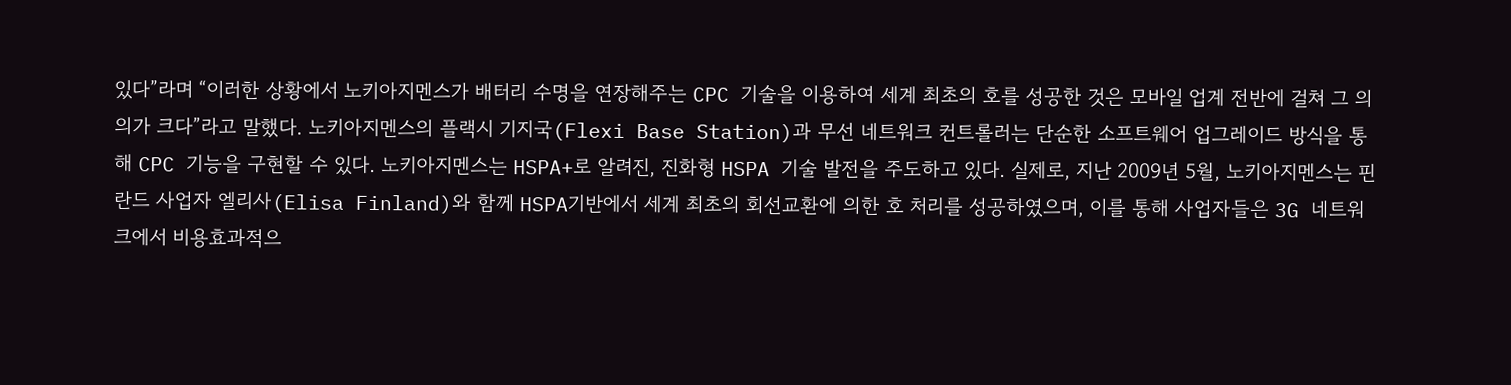있다”라며 “이러한 상황에서 노키아지멘스가 배터리 수명을 연장해주는 CPC 기술을 이용하여 세계 최초의 호를 성공한 것은 모바일 업계 전반에 걸쳐 그 의의가 크다”라고 말했다. 노키아지멘스의 플랙시 기지국(Flexi Base Station)과 무선 네트워크 컨트롤러는 단순한 소프트웨어 업그레이드 방식을 통해 CPC 기능을 구현할 수 있다. 노키아지멘스는 HSPA+로 알려진, 진화형 HSPA 기술 발전을 주도하고 있다. 실제로, 지난 2009년 5월, 노키아지멘스는 핀란드 사업자 엘리사(Elisa Finland)와 함께 HSPA기반에서 세계 최초의 회선교환에 의한 호 처리를 성공하였으며, 이를 통해 사업자들은 3G 네트워크에서 비용효과적으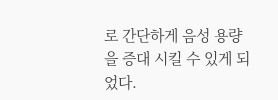로 간단하게 음성 용량을 증대 시킬 수 있게 되었다.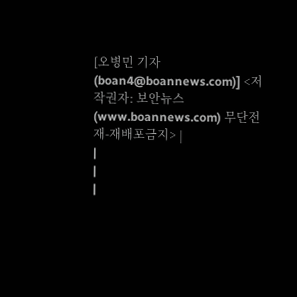[오병민 기자(boan4@boannews.com)] <저작권자: 보안뉴스(www.boannews.com) 무단전재-재배포금지> |
|
|
|